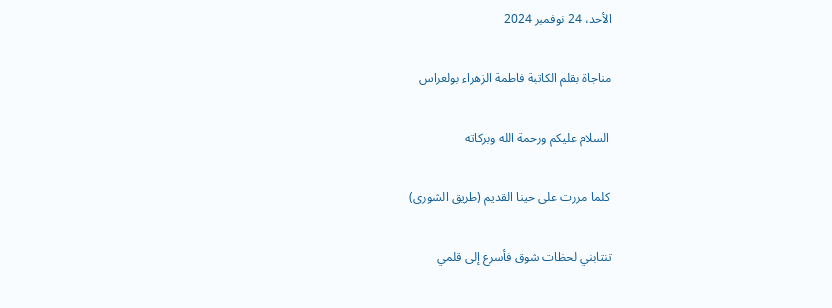الأحد، 24 نوفمبر 2024

مناجاة بقلم الكاتبة فاطمة الزهراء بولعراس

 السلام عليكم ورحمة الله وبركاته

 كلما مررت على حينا القديم (طريق الشورى)

تنتابني لحظات شوق فأسرع إلى قلمي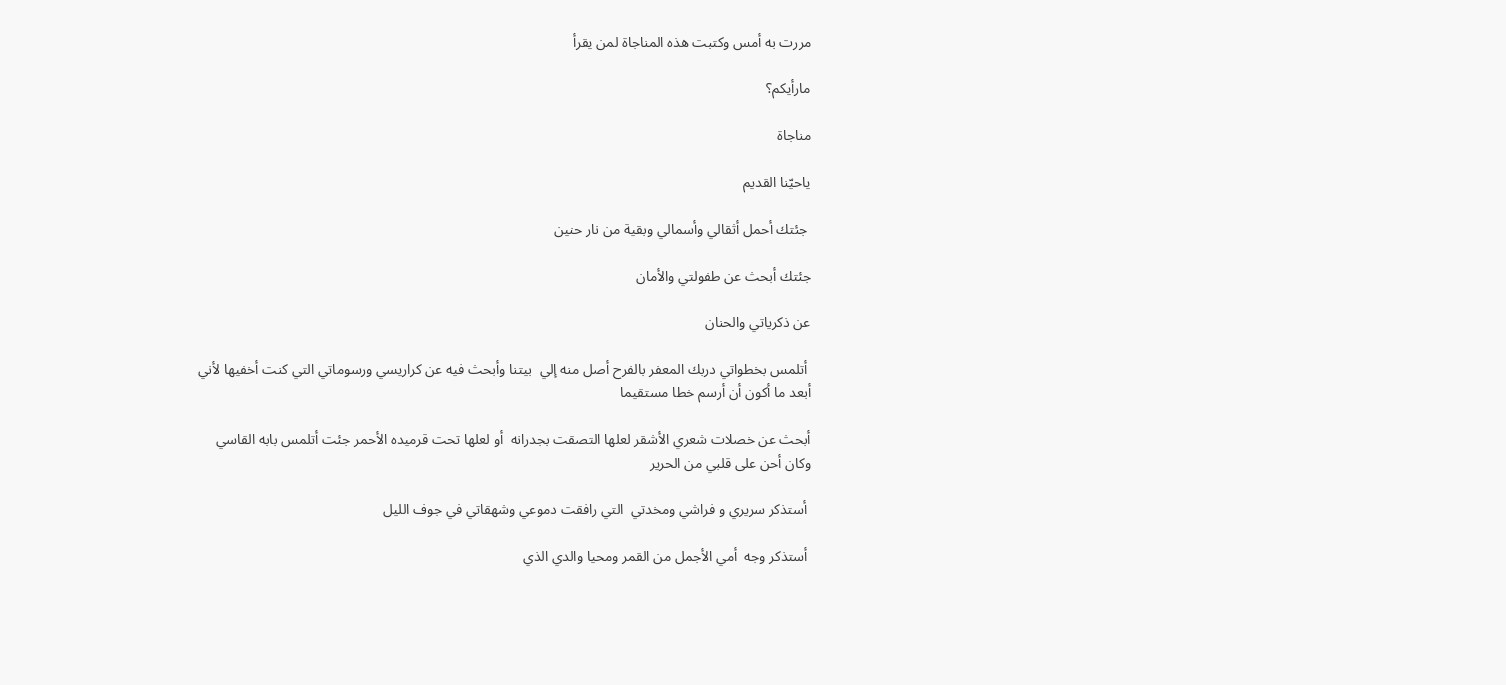مررت به أمس وكتبت هذه المناجاة لمن يقرأ

مارأيكم؟

مناجاة

ياحيّنا القديم

 جئتك أحمل أثقالي وأسمالي وبقية من نار حنين

جئتك أبحث عن طفولتي والأمان

عن ذكرياتي والحنان

 أتلمس بخطواتي دربك المعفر بالفرح أصل منه إلي  بيتنا وأبحث فيه عن كراريسي ورسوماتي التي كنت أخفيها لأني أبعد ما أكون أن أرسم خطا مستقيما

أبحث عن خصلات شعري الأشقر لعلها التصقت بجدرانه  أو لعلها تحت قرميده الأحمر جئت أتلمس بابه القاسي وكان أحن على قلبي من الحرير

 أستذكر سريري و فراشي ومخدتي  التي رافقت دموعي وشهقاتي في جوف الليل

 أستذكر وجه  أمي الأجمل من القمر ومحيا والدي الذي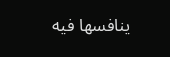ينافسها فيه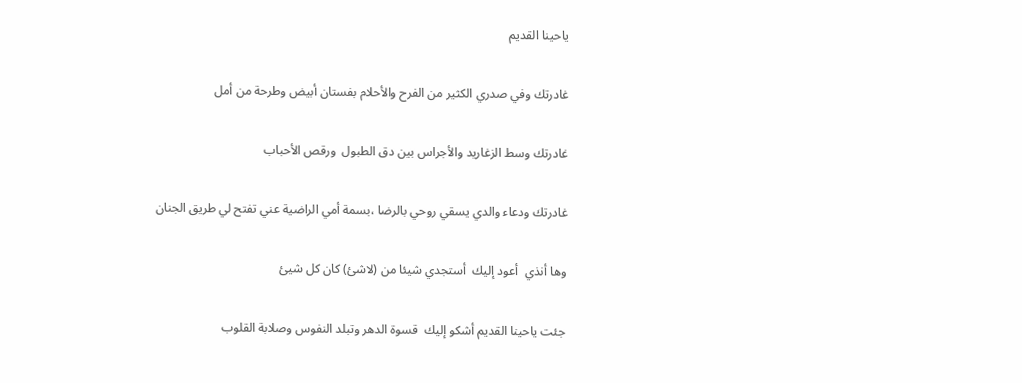ياحينا القديم

غادرتك وفي صدري الكثير من الفرح والأحلام بفستان أبيض وطرحة من أمل

غادرتك وسط الزغاريد والأجراس بين دق الطبول  ورقص الأحباب

غادرتك ودعاء والدي يسقي روحي بالرضا ،بسمة أمي الراضية عني تفتح لي طريق الجنان

وها أنذي  أعود إليك  أستجدي شيئا من (لاشئ) كان كل شيئ

جئت ياحينا القديم أشكو إليك  قسوة الدهر وتبلد النفوس وصلابة القلوب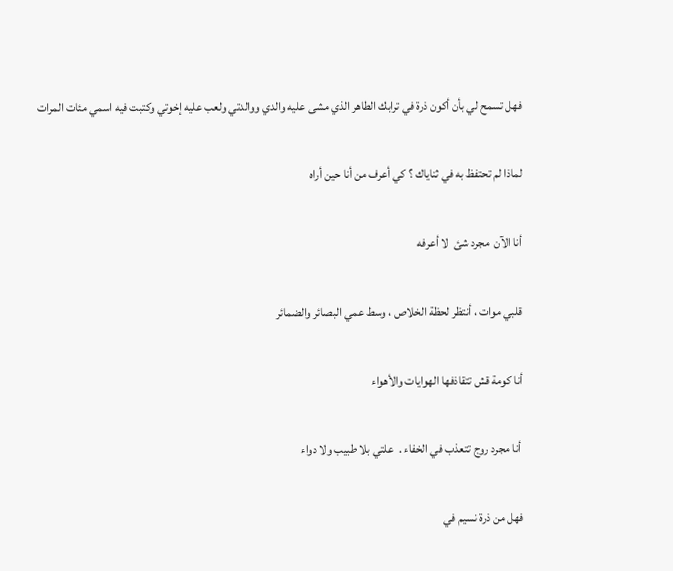فهل تسمح لي بأن أكون ذرة في ترابك الطاهر الذي مشى عليه والدي ووالدتي ولعب عليه إخوتي وكتبت فيه اسمي مئات المرات

لماذا لم تحتفظ به في ثناياك ؟ كي أعرف من أنا حين أراه

أنا الآن  مجرد شئ  لا أعرفه

قلبي موات ، أنتظر لحظة الخلاص ، وسط عمي البصائر والضمائر

أنا كومة قش تتقاذفها الهوايات والأهواء

 أنا مجرد روج تتعذب في الخفاء .  علتي بلا طبيب ولا دواء

فهل من ذرة نسيم في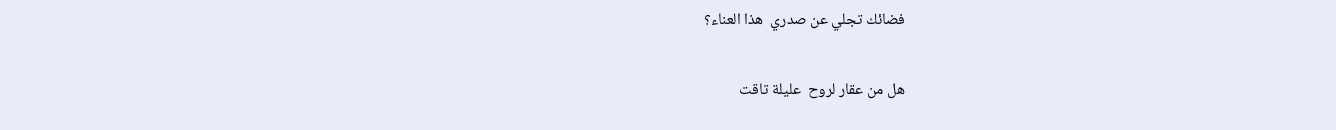فضائك تجلي عن صدري  هذا العناء؟

هل من عقار لروح  عليلة تاقت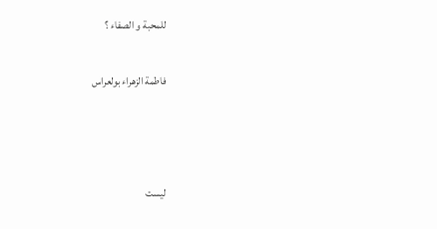للمحبة و الصفاء ؟

فاطمة الزهراء بولعراس



ليست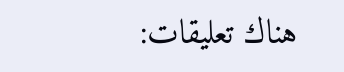هناك تعليقات: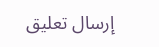إرسال تعليق